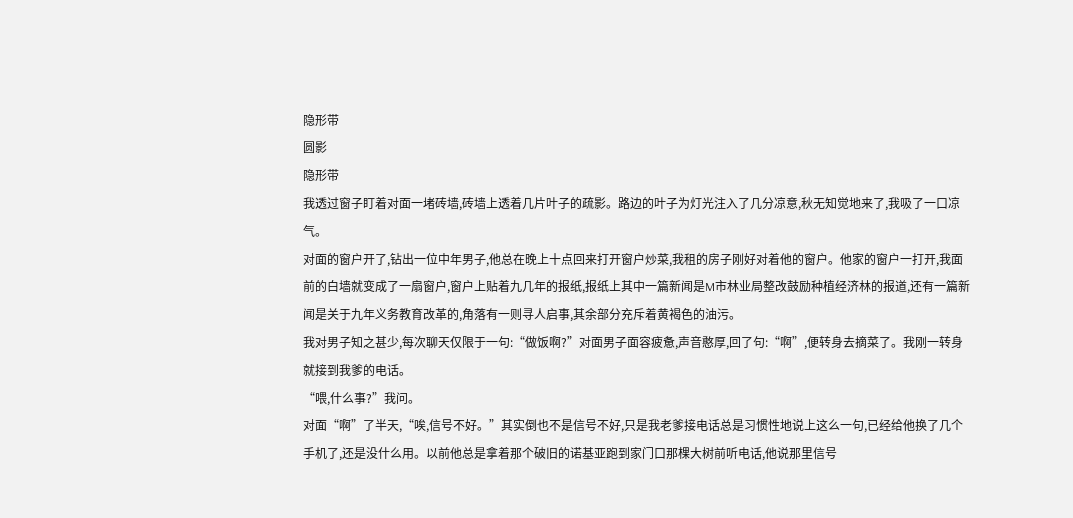隐形带
圆影
隐形带
我透过窗子盯着对面一堵砖墙,砖墙上透着几片叶子的疏影。路边的叶子为灯光注入了几分凉意,秋无知觉地来了,我吸了一口凉气。
对面的窗户开了,钻出一位中年男子,他总在晚上十点回来打开窗户炒菜,我租的房子刚好对着他的窗户。他家的窗户一打开,我面前的白墙就变成了一扇窗户,窗户上贴着九几年的报纸,报纸上其中一篇新闻是M市林业局整改鼓励种植经济林的报道,还有一篇新闻是关于九年义务教育改革的,角落有一则寻人启事,其余部分充斥着黄褐色的油污。
我对男子知之甚少,每次聊天仅限于一句:“做饭啊?”对面男子面容疲惫,声音憨厚,回了句:“啊”,便转身去摘菜了。我刚一转身就接到我爹的电话。
“喂,什么事?”我问。
对面“啊”了半天,“唉,信号不好。”其实倒也不是信号不好,只是我老爹接电话总是习惯性地说上这么一句,已经给他换了几个手机了,还是没什么用。以前他总是拿着那个破旧的诺基亚跑到家门口那棵大树前听电话,他说那里信号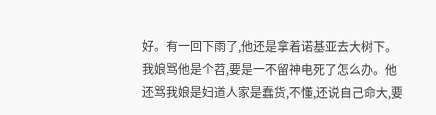好。有一回下雨了,他还是拿着诺基亚去大树下。我娘骂他是个苕,要是一不留神电死了怎么办。他还骂我娘是妇道人家是蠢货,不懂,还说自己命大,要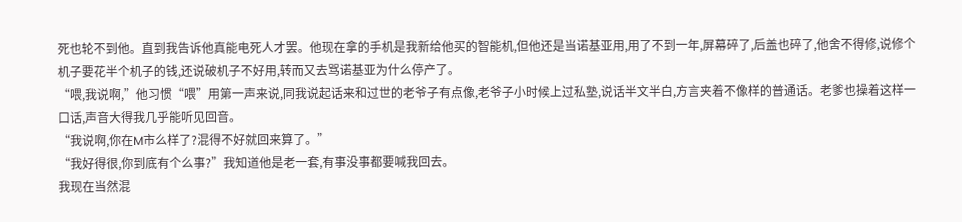死也轮不到他。直到我告诉他真能电死人才罢。他现在拿的手机是我新给他买的智能机,但他还是当诺基亚用,用了不到一年,屏幕碎了,后盖也碎了,他舍不得修,说修个机子要花半个机子的钱,还说破机子不好用,转而又去骂诺基亚为什么停产了。
“喂,我说啊,”他习惯“喂”用第一声来说,同我说起话来和过世的老爷子有点像,老爷子小时候上过私塾,说话半文半白,方言夹着不像样的普通话。老爹也操着这样一口话,声音大得我几乎能听见回音。
“我说啊,你在M市么样了?混得不好就回来算了。”
“我好得很,你到底有个么事?”我知道他是老一套,有事没事都要喊我回去。
我现在当然混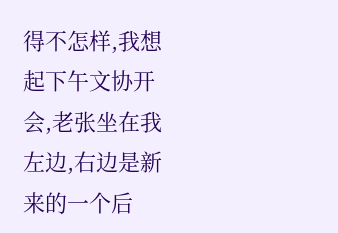得不怎样,我想起下午文协开会,老张坐在我左边,右边是新来的一个后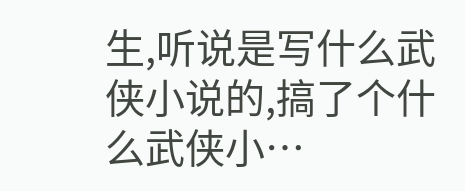生,听说是写什么武侠小说的,搞了个什么武侠小…